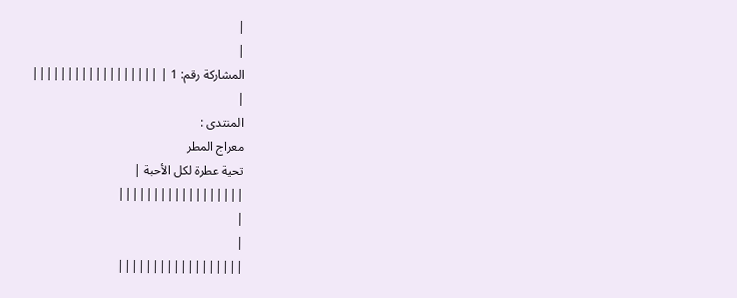|
|
المشاركة رقم: 1 | ||||||||||||||||||
|
المنتدى :
معراج المطر
تحية عطرة لكل الأحبة |
||||||||||||||||||
|
|
||||||||||||||||||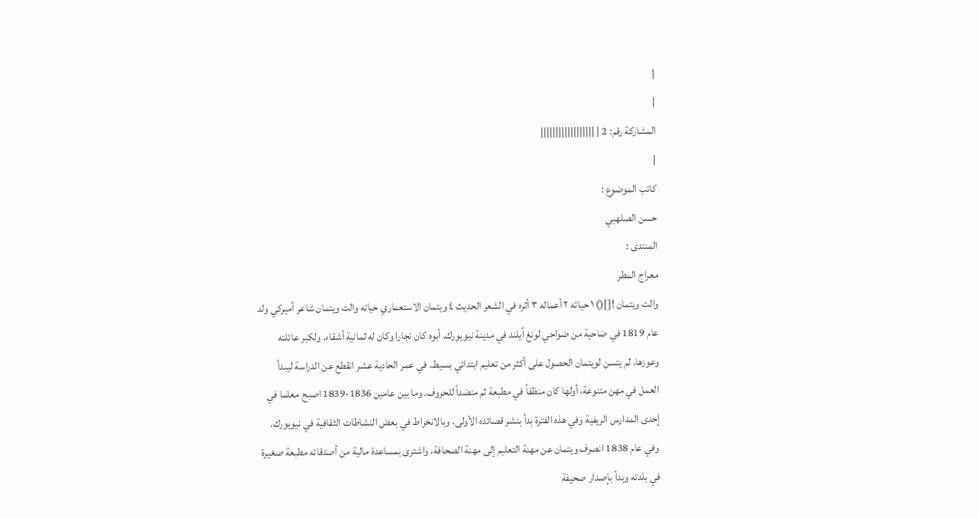|
|
المشاركة رقم: 2 | ||||||||||||||||||
|
كاتب الموضوع :
حسن الصلهبي
المنتدى :
معراج المطر
والت ويتمان ![]() ١ حياته ٢ أعماله ٣ أثره في الشعر الحديث ٤ ويتمان الاستعماري حياته والت ويتمان شاعر أميركي ولد عام 1819 في ضاحية من ضواحي لونغ آيلند في مدينة نيويورك. أبوه كان نجارا وكان له ثمانية أشقاء. ولكبر عائلته وعوزها، لم يتسن لويتمان الحصول على أكثر من تعليم ابتدائي بسيط. في عمر الحادية عشر انقطع عن الدراسة ليبدأ العمل في مهن متنوعة، أولها كان منظفاً في مطبعة ثم منضداً للحروف. وما بين عامين 1836-1839 اصبح معلما في إحدى المدارس الريفية وفي هذه الفترة بدأ بنشر قصائده الأولى، وبالانخراط في بعض النشاطات الثقافية في نيويورك. وفي عام 1838 انصرف ويتمان عن مهنة التعليم إلى مهنة الصحافة، واشترى بمساعدة مالية من أصدقائه مطبعة صغيرة في بلدته وبدأ بإصدار صحيفة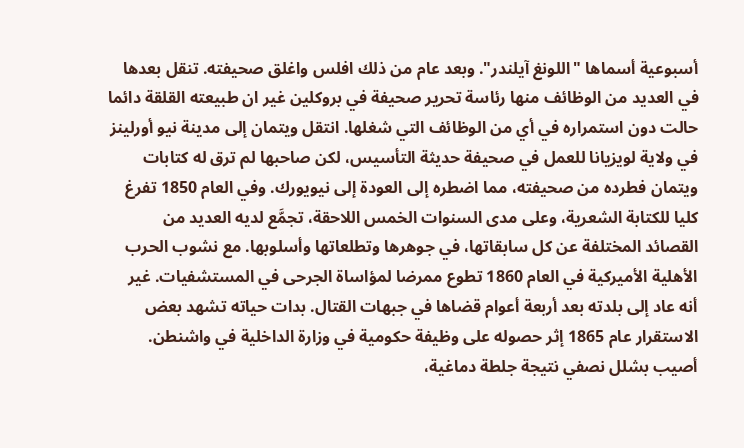أسبوعية أسماها "اللونغ آيلندر". وبعد عام من ذلك افلس واغلق صحيفته. تنقل بعدها في العديد من الوظائف منها رئاسة تحرير صحيفة في بروكلين غير ان طبيعته القلقة دائما حالت دون استمراره في أي من الوظائف التي شغلها. انتقل ويتمان إلى مدينة نيو أورلينز في ولاية لويزيانا للعمل في صحيفة حديثة التأسيس، لكن صاحبها لم ترق له كتابات ويتمان فطرده من صحيفته، مما اضطره إلى العودة إلى نيويورك. وفي العام 1850 تفرغ كليا للكتابة الشعرية، وعلى مدى السنوات الخمس اللاحقة، تجمَّع لديه العديد من القصائد المختلفة عن كل سابقاتها، في جوهرها وتطلعاتها وأسلوبها. مع نشوب الحرب الأهلية الأميركية في العام 1860 تطوع ممرضا لمؤاساة الجرحى في المستشفيات. غير أنه عاد إلى بلدته بعد أربعة أعوام قضاها في جبهات القتال. بدات حياته تشهد بعض الاستقرار عام 1865 إثر حصوله على وظيفة حكومية في وزارة الداخلية في واشنطن. أصيب بشلل نصفي نتيجة جلطة دماغية،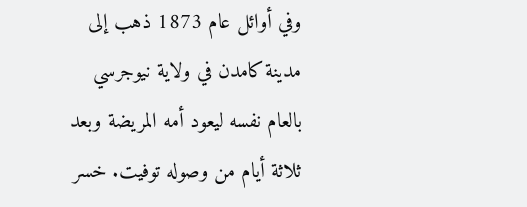وفي أوائل عام 1873 ذهب إلى مدينة كامدن في ولاية نيوجرسي بالعام نفسه ليعود أمه المريضة وبعد ثلاثة أيام من وصوله توفيت. خسر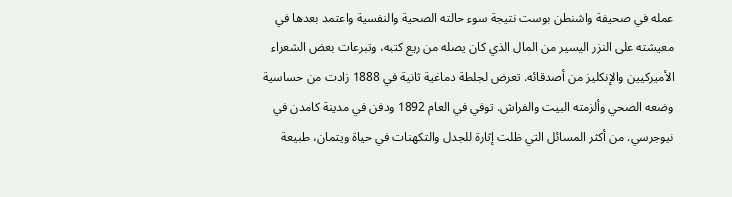عمله في صحيفة واشنطن بوست نتيجة سوء حالته الصحية والنفسية واعتمد بعدها في معيشته على النزر اليسير من المال الذي كان يصله من ريع كتبه، وتبرعات بعض الشعراء الأميركيين والإنكليز من أصدقائه. تعرض لجلطة دماغية ثانية في 1888 زادت من حساسية وضعه الصحي وألزمته البيت والفراش. توفي في العام 1892 ودفن في مدينة كامدن في نيوجرسي. من أكثر المسائل التي ظلت إثارة للجدل والتكهنات في حياة ويتمان، طبيعة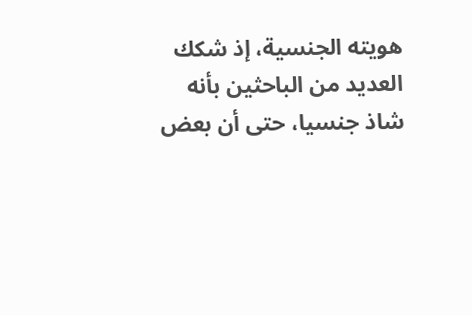هويته الجنسية، إذ شكك العديد من الباحثين بأنه شاذ جنسيا، حتى أن بعض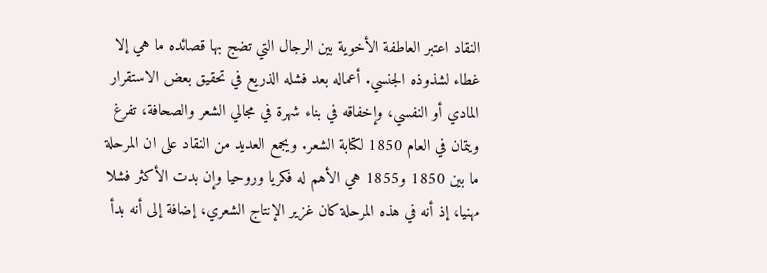النقاد اعتبر العاطفة الأخوية بين الرجال التي تضج بها قصائده ما هي إلا غطاء لشذوذه الجنسي. أعماله بعد فشله الذريع في تحقيق بعض الاستقرار المادي أو النفسي، وإخفاقه في بناء شهرة في مجالي الشعر والصحافة، تفرغ ويتمان في العام 1850 لكتابة الشعر. ويجمع العديد من النقاد على ان المرحلة ما بين 1850 و1855 هي الأهم له فكريا وروحيا وإن بدت الأكثر فشلا مهنيا، إذ أنه في هذه المرحلة كان غزير الإنتاج الشعري، إضافة إلى أنه بدأ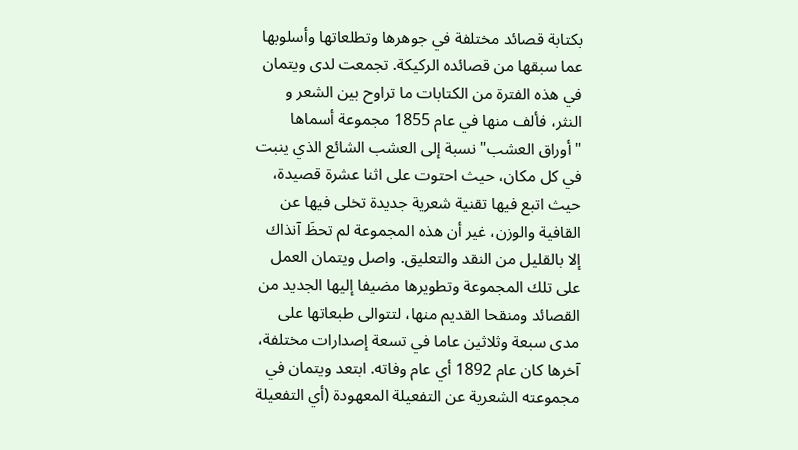بكتابة قصائد مختلفة في جوهرها وتطلعاتها وأسلوبها عما سبقها من قصائده الركيكة. تجمعت لدى ويتمان في هذه الفترة من الكتابات ما تراوح بين الشعر و النثر، فألف منها في عام 1855 مجموعة أسماها "أوراق العشب" نسبة إلى العشب الشائع الذي ينبت في كل مكان، حيث احتوت على اثنا عشرة قصيدة، حيث اتبع فيها تقنية شعرية جديدة تخلى فيها عن القافية والوزن، غير أن هذه المجموعة لم تحظَ آنذاك إلا بالقليل من النقد والتعليق. واصل ويتمان العمل على تلك المجموعة وتطويرها مضيفا إليها الجديد من القصائد ومنقحا القديم منها، لتتوالى طبعاتها على مدى سبعة وثلاثين عاما في تسعة إصدارات مختلفة، آخرها كان عام 1892 أي عام وفاته. ابتعد ويتمان في مجموعته الشعرية عن التفعيلة المعهودة (أي التفعيلة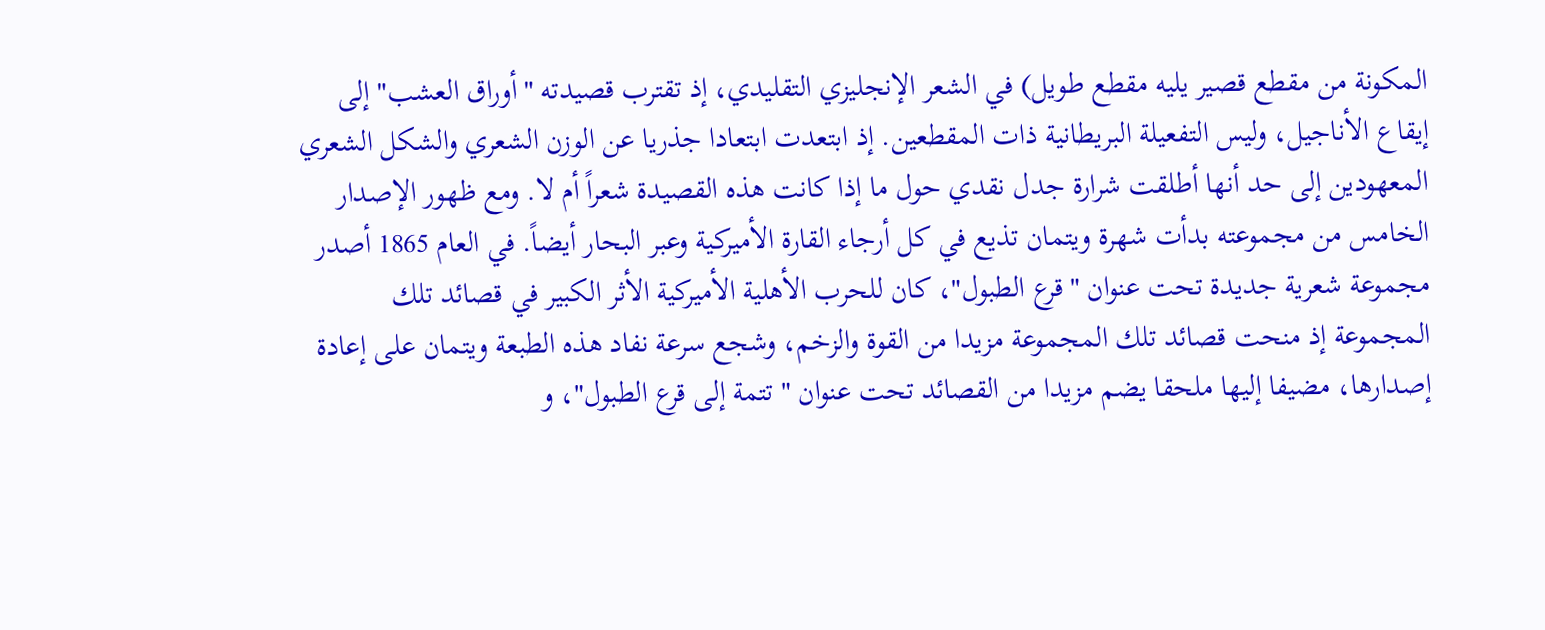المكونة من مقطع قصير يليه مقطع طويل) في الشعر الإنجليزي التقليدي، إذ تقترب قصيدته "أوراق العشب" إلى إيقاع الأناجيل، وليس التفعيلة البريطانية ذات المقطعين. إذ ابتعدت ابتعادا جذريا عن الوزن الشعري والشكل الشعري المعهودين إلى حد أنها أطلقت شرارة جدل نقدي حول ما إذا كانت هذه القصيدة شعراً أم لا. ومع ظهور الإصدار الخامس من مجموعته بدأت شهرة ويتمان تذيع في كل أرجاء القارة الأميركية وعبر البحار أيضاً. في العام 1865 أصدر مجموعة شعرية جديدة تحت عنوان "قرع الطبول"، كان للحرب الأهلية الأميركية الأثر الكبير في قصائد تلك المجموعة إذ منحت قصائد تلك المجموعة مزيدا من القوة والزخم، وشجع سرعة نفاد هذه الطبعة ويتمان على إعادة إصدارها، مضيفا إليها ملحقا يضم مزيدا من القصائد تحت عنوان "تتمة إلى قرع الطبول"، و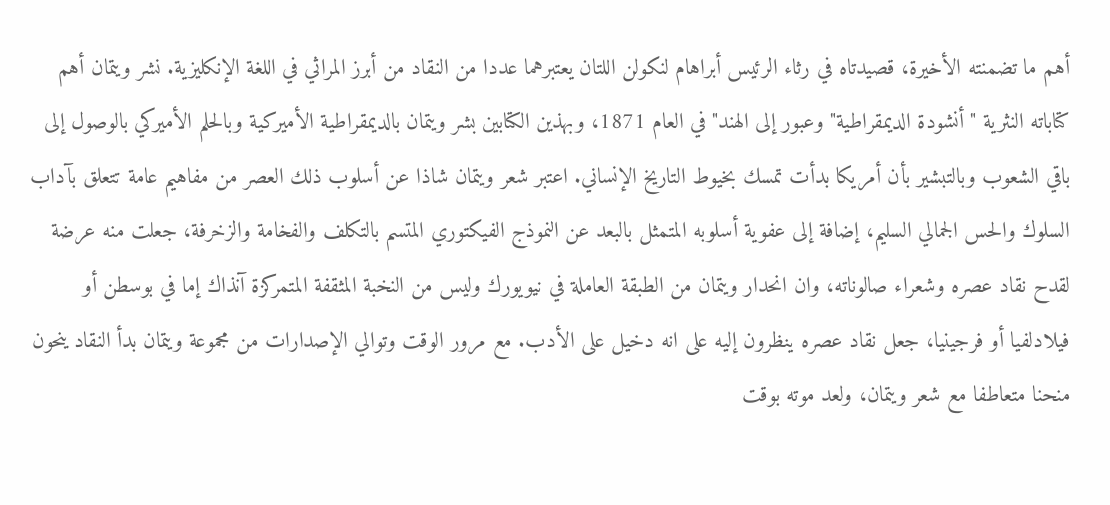أهم ما تضمنته الأخيرة، قصيدتاه في رثاء الرئيس أبراهام لنكولن اللتان يعتبرهما عددا من النقاد من أبرز المراثي في اللغة الإنكليزية. نشر ويتمان أهم كتاباته النثرية " أنشودة الديمقراطية" وعبور إلى الهند" في العام 1871، وبهذين الكتابين بشر ويتمان بالديمقراطية الأميركية وبالحلم الأميركي بالوصول إلى باقي الشعوب وبالتبشير بأن أمريكا بدأت تمسك بخيوط التاريخ الإنساني. اعتبر شعر ويتمان شاذا عن أسلوب ذلك العصر من مفاهيم عامة تتعلق بآداب السلوك والحس الجمالي السليم، إضافة إلى عفوية أسلوبه المتمثل بالبعد عن النموذج الفيكتوري المتسم بالتكلف والفخامة والزخرفة، جعلت منه عرضة لقدح نقاد عصره وشعراء صالوناته، وان انحدار ويتمان من الطبقة العاملة في نيويورك وليس من النخبة المثقفة المتمركزة آنذاك إما في بوسطن أو فيلادلفيا أو فرجينيا، جعل نقاد عصره ينظرون إليه على انه دخيل على الأدب. مع مرور الوقت وتوالي الإصدارات من مجموعة ويتمان بدأ النقاد ينحون منحنا متعاطفا مع شعر ويتمان، ولعد موته بوقت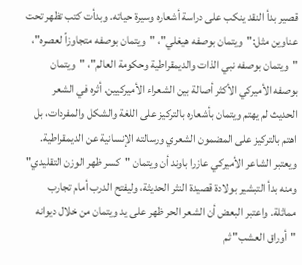قصير بدأ النقد ينكب على دراسة أشعاره وسيرة حياته. وبدأت كتب تظهر تحت عناوين مثل:"ويتمان بوصفه هيغلي"، "ويتمان بوصفه متجاوزاً لعصره"، "ويتمان بوصفه نبي الذات والديمقراطية وحكومة العالم"، "ويتمان بوصفه الأميركي الأكثر أصالة بين الشعراء الأميركيين. أثره في الشعر الحديث لم يهتم ويتمان بأشعاره بالتركيز على اللغة والشكل والمفردات، بل اهتم بالتركيز على المضمون الشعري ورسالته الإنسانية عن الديمقراطية. ويعتبر الشاعر الأميركي عازرا باوند أن ويتمان "كسر ظهر الوزن التقليدي" ومنه بدأ التبشير بولادة قصيدة النثر الحديثة، وليفتح الدرب أمام تجارب مماثلة. واعتبر البعض أن الشعر الحر ظهر على يد ويتمان من خلال ديوانه "أوراق العشب" ثم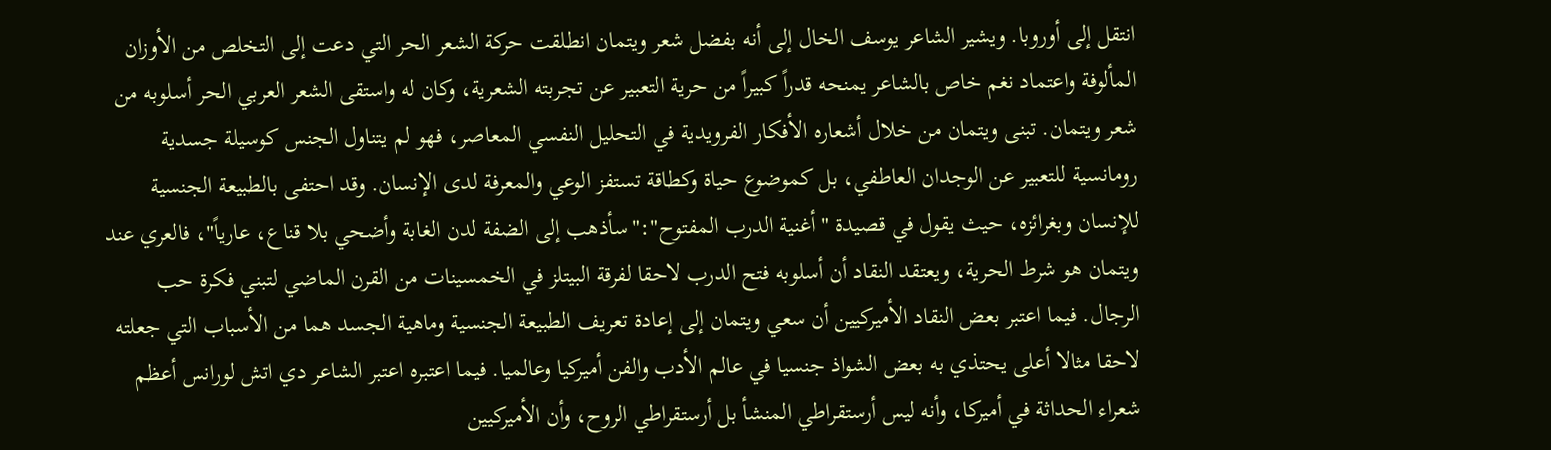انتقل إلى أوروبا. ويشير الشاعر يوسف الخال إلى أنه بفضل شعر ويتمان انطلقت حركة الشعر الحر التي دعت إلى التخلص من الأوزان المألوفة واعتماد نغم خاص بالشاعر يمنحه قدراً كبيراً من حرية التعبير عن تجربته الشعرية، وكان له واستقى الشعر العربي الحر أسلوبه من شعر ويتمان. تبنى ويتمان من خلال أشعاره الأفكار الفرويدية في التحليل النفسي المعاصر، فهو لم يتناول الجنس كوسيلة جسدية رومانسية للتعبير عن الوجدان العاطفي، بل كموضوع حياة وكطاقة تستفز الوعي والمعرفة لدى الإنسان. وقد احتفى بالطبيعة الجنسية للإنسان وبغرائزه، حيث يقول في قصيدة "أغنية الدرب المفتوح":"سأذهب إلى الضفة لدن الغابة وأضحي بلا قناع، عارياً"، فالعري عند ويتمان هو شرط الحرية، ويعتقد النقاد أن أسلوبه فتح الدرب لاحقا لفرقة البيتلز في الخمسينات من القرن الماضي لتبني فكرة حب الرجال. فيما اعتبر بعض النقاد الأميركيين أن سعي ويتمان إلى إعادة تعريف الطبيعة الجنسية وماهية الجسد هما من الأسباب التي جعلته لاحقا مثالا أعلى يحتذي به بعض الشواذ جنسيا في عالم الأدب والفن أميركيا وعالميا. فيما اعتبره اعتبر الشاعر دي اتش لورانس أعظم شعراء الحداثة في أميركا، وأنه ليس أرستقراطي المنشأ بل أرستقراطي الروح، وأن الأميركيين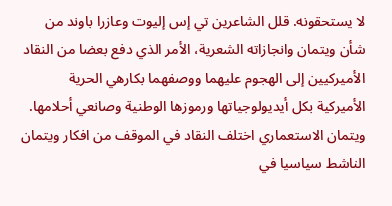لا يستحقونه. قلل الشاعرين تي إس إليوت وعازرا باوند من شأن ويتمان وانجازاته الشعرية، الأمر الذي دفع بعضا من النقاد الأميركيين إلى الهجوم عليهما ووصفهما بكارهي الحرية الأميركية بكل أيديولوجياتها ورموزها الوطنية وصانعي أحلامها. ويتمان الاستعماري اختلف النقاد في الموقف من افكار ويتمان الناشط سياسيا في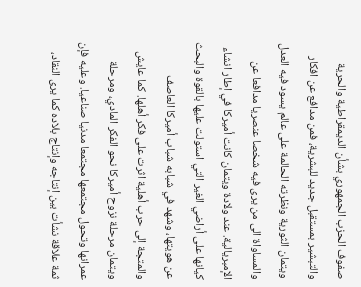صفوف الحزب الجمهوري بشأن الديمقراطية والحرية والتبشير بمستقبل جديد للبشرية، فمن مدافع عن افكار ويتمان الثورية ونظرته الحالمة على عالم يسود فيه العدل والمساواة الى من يرى فيه شخصا عنصريا مدافعا عن الإمبريالية. عند ولادة ويتمان كانت أميركا في إطار انشاء كيانها على أراضي الغير التي استولت عليها بالقوة والبحث عن هويتها، وشهد في شبابه شباب أميركا العاصف والمتجة إلى حرب أهلية اثرت على فكر أهلها. كما عايش ويتمان مرحلة نزوح أميركا نحو الفكر المادي، ومرحلة عمرانها وتحول مجتمعها مجتمعا مدنيا صناعيا. وعليه فإن ثمة علاقة نشأت بين إنتاجه وإنتاج بلاده كما يرى النقاد،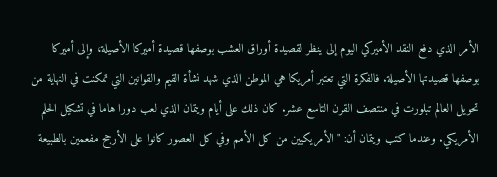الأمر الذي دفع النقد الأميركي اليوم إلى ينظر لقصيدة أوراق العشب بوصفها قصيدة أميركا الأصيلة، وإلى أميركا بوصفها قصيدتها الأصيلة. فالفكرة التي تعتبر أمريكا هي الموطن الذي شهد نشأة القيم والقوانين التي تمكنت في النهاية من تحويل العالم تبلورت في منتصف القرن التاسع عشر. كان ذلك على أيام ويتمان الذي لعب دورا هاما في تشكيل الحلم الأمريكي. وعندما كتب ويتمان أن: "الأمريكيين من كل الأمم وفي كل العصور كانوا على الأرجح مفعمين بالطبيعة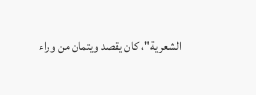الشعرية"، كان يقصد ويتمان من وراء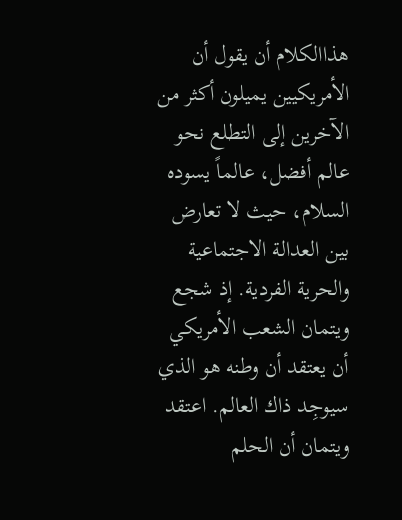هذاالكلام أن يقول أن الأمريكيين يميلون أكثر من الآخرين إلى التطلع نحو عالم أفضل، عالماً يسوده السلام، حيث لا تعارض بين العدالة الاجتماعية والحرية الفردية. إذ شجع ويتمان الشعب الأمريكي أن يعتقد أن وطنه هو الذي سيوجِد ذاك العالم. اعتقد ويتمان أن الحلم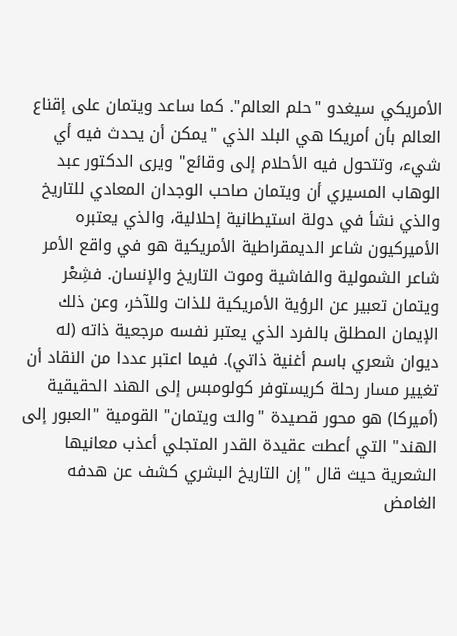الأمريكي سيغدو "حلم العالم". كما ساعد ويتمان على إقناع العالم بأن أمريكا هي البلد الذي "يمكن أن يحدث فيه أي شيء، وتتحول فيه الأحلام إلى وقائع" ويرى الدكتور عبد الوهاب المسيري أن ويتمان صاحب الوجدان المعادي للتاريخ والذي نشأ في دولة استيطانية إحلالية، والذي يعتبره الأميركيون شاعر الديمقراطية الأمريكية هو في واقع الأمر شاعر الشمولية والفاشية وموت التاريخ والإنسان. فشِعْر ويتمان تعبير عن الرؤية الأمريكية للذات وللآخر، وعن ذلك الإيمان المطلق بالفرد الذي يعتبر نفسه مرجعية ذاته (له ديوان شعري باسم أغنية ذاتي). فيما اعتبر عددا من النقاد أن تغيير مسار رحلة كريستوفر كولومبس إلى الهند الحقيقية (أميركا) هو محور قصيدة "والت ويتمان" القومية "العبور إلى الهند" التي أعطت عقيدة القدر المتجلي أعذب معانيها الشعرية حيث قال "إن التاريخ البشري كشف عن هدفه الغامض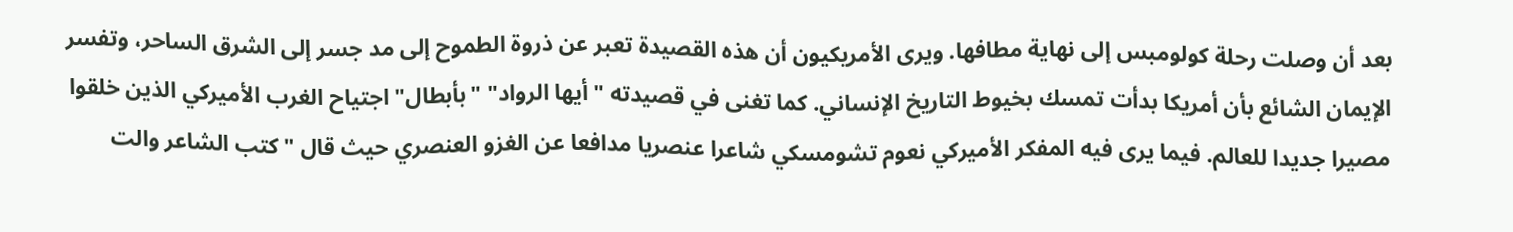بعد أن وصلت رحلة كولومبس إلى نهاية مطافها. ويرى الأمريكيون أن هذه القصيدة تعبر عن ذروة الطموح إلى مد جسر إلى الشرق الساحر، وتفسر الإيمان الشائع بأن أمريكا بدأت تمسك بخيوط التاريخ الإنساني. كما تغنى في قصيدته "أيها الرواد" "بأبطال" اجتياح الغرب الأميركي الذين خلقوا مصيرا جديدا للعالم. فيما يرى فيه المفكر الأميركي نعوم تشومسكي شاعرا عنصريا مدافعا عن الغزو العنصري حيث قال "كتب الشاعر والت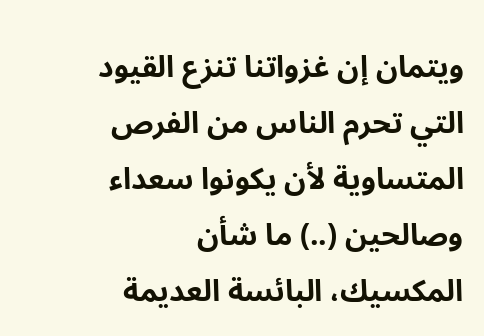ويتمان إن غزواتنا تنزع القيود التي تحرم الناس من الفرص المتساوية لأن يكونوا سعداء وصالحين (..) ما شأن المكسيك، البائسة العديمة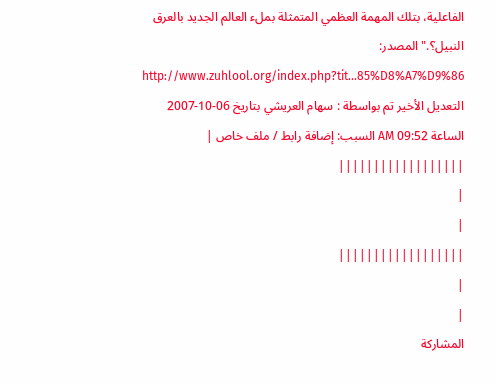الفاعلية، بتلك المهمة العظمي المتمثلة بملء العالم الجديد بالعرق النبيل؟." المصدر: http://www.zuhlool.org/index.php?tit...85%D8%A7%D9%86 التعديل الأخير تم بواسطة : سهام العريشي بتاريخ 06-10-2007 الساعة 09:52 AM السبب: إضافة رابط / ملف خاص |
||||||||||||||||||
|
|
||||||||||||||||||
|
|
المشاركة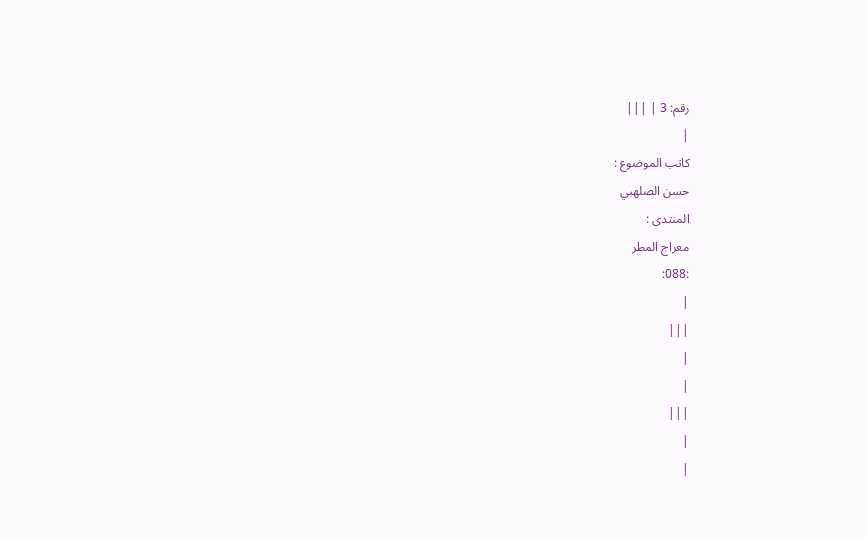رقم: 3 | |||
|
كاتب الموضوع :
حسن الصلهبي
المنتدى :
معراج المطر
:088:
|
|||
|
|
|||
|
|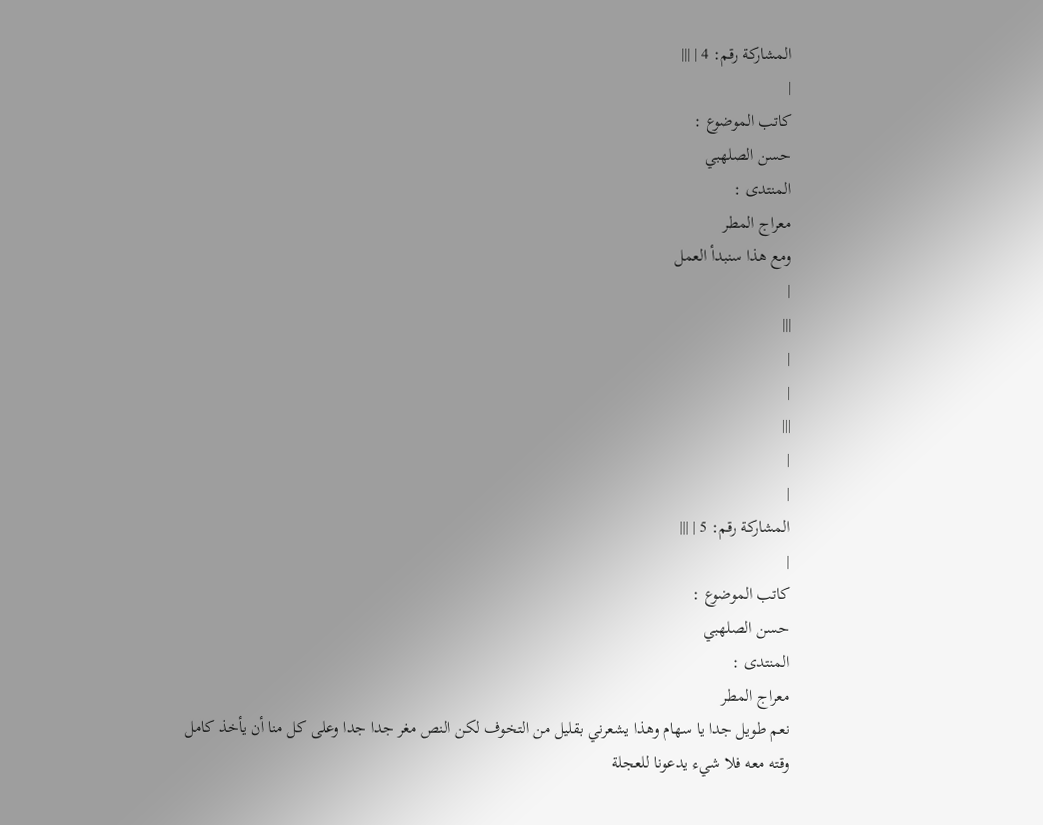المشاركة رقم: 4 | |||
|
كاتب الموضوع :
حسن الصلهبي
المنتدى :
معراج المطر
ومع هذا سنبدأ العمل
|
|||
|
|
|||
|
|
المشاركة رقم: 5 | |||
|
كاتب الموضوع :
حسن الصلهبي
المنتدى :
معراج المطر
نعم طويل جدا يا سهام وهذا يشعرني بقليل من التخوف لكن النص مغر جدا جدا وعلى كل منا أن يأخذ كامل وقته معه فلا شيء يدعونا للعجلة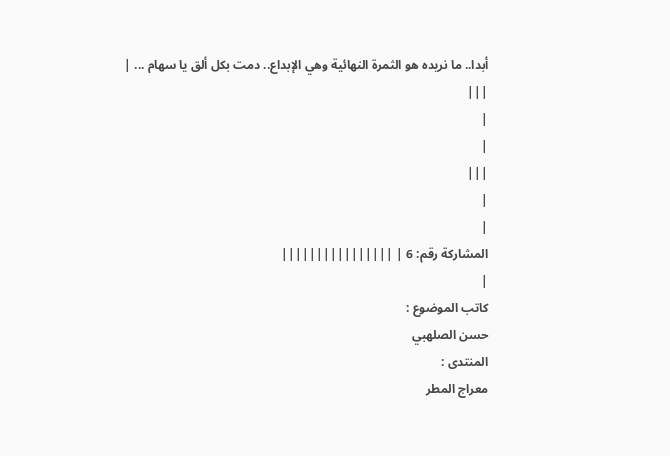أبدا.. ما نريده هو الثمرة النهائية وهي الإبداع.. دمت بكل ألق يا سهام ... |
|||
|
|
|||
|
|
المشاركة رقم: 6 | ||||||||||||||||
|
كاتب الموضوع :
حسن الصلهبي
المنتدى :
معراج المطر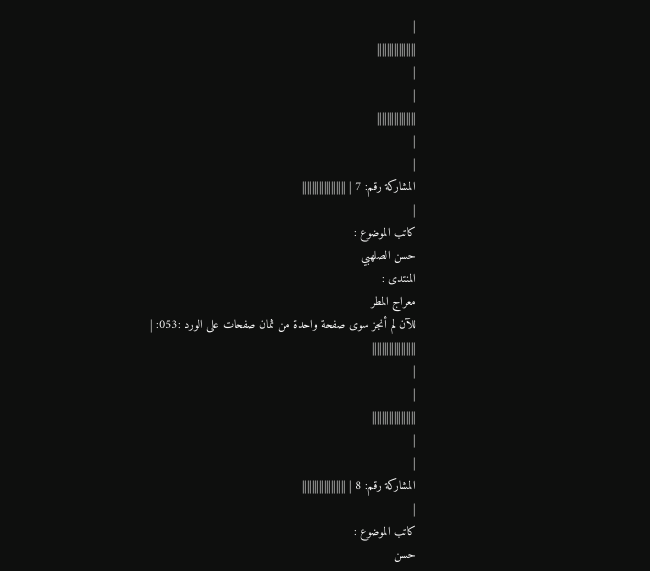|
||||||||||||||||
|
|
||||||||||||||||
|
|
المشاركة رقم: 7 | ||||||||||||||||||
|
كاتب الموضوع :
حسن الصلهبي
المنتدى :
معراج المطر
للآن لم أنجز سوى صفحة واحدة من ثمان صفحات على الورد :053: |
||||||||||||||||||
|
|
||||||||||||||||||
|
|
المشاركة رقم: 8 | ||||||||||||||||||
|
كاتب الموضوع :
حسن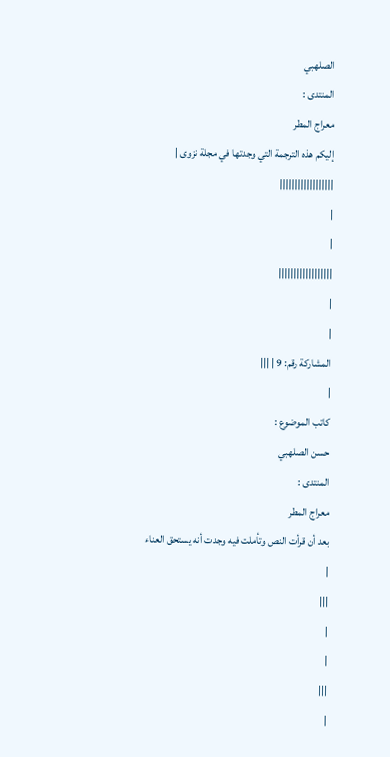الصلهبي
المنتدى :
معراج المطر
إليكم هذه الترجمة التي وجدتها في مجلة نزوى |
||||||||||||||||||
|
|
||||||||||||||||||
|
|
المشاركة رقم: 9 | |||
|
كاتب الموضوع :
حسن الصلهبي
المنتدى :
معراج المطر
بعد أن قرأت النص وتأملت فيه وجدت أنه يستحق العناء
|
|||
|
|
|||
|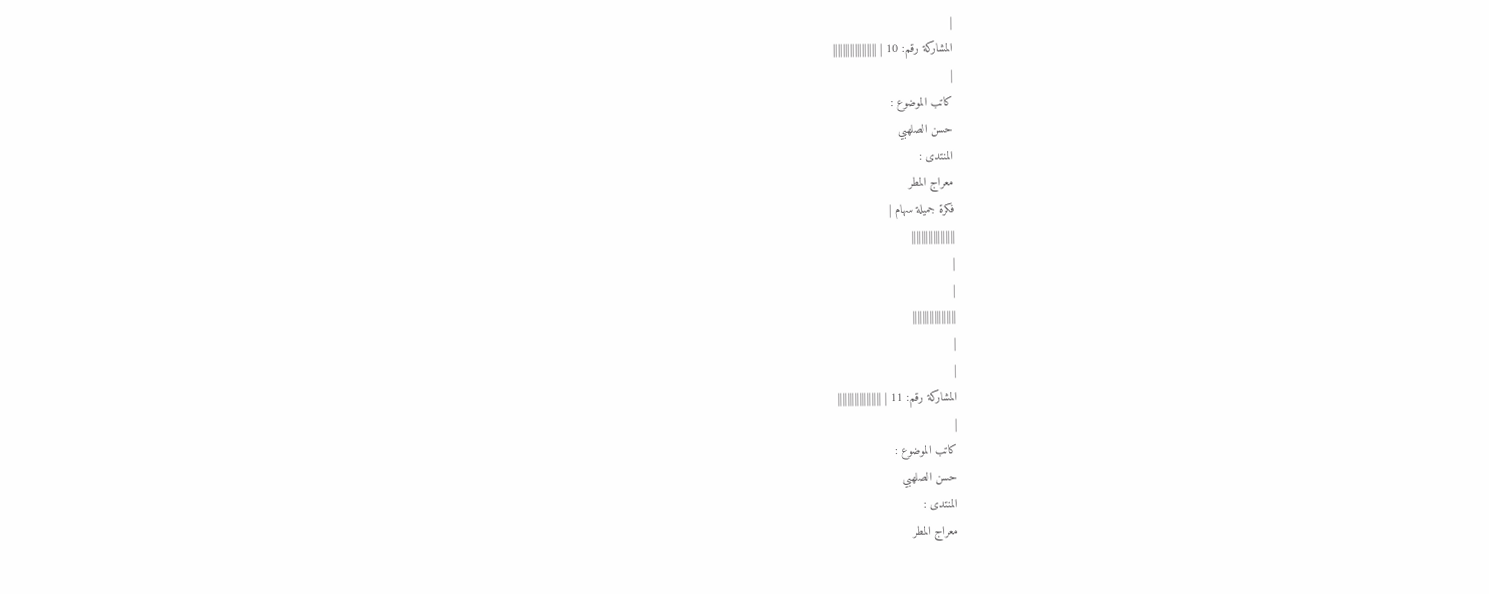|
المشاركة رقم: 10 | ||||||||||||||||||
|
كاتب الموضوع :
حسن الصلهبي
المنتدى :
معراج المطر
فكرة جميلة سهام |
||||||||||||||||||
|
|
||||||||||||||||||
|
|
المشاركة رقم: 11 | ||||||||||||||||||
|
كاتب الموضوع :
حسن الصلهبي
المنتدى :
معراج المطر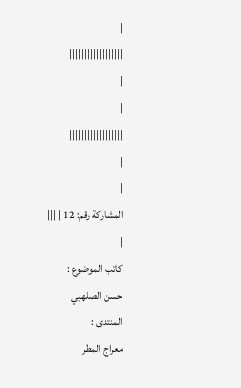|
||||||||||||||||||
|
|
||||||||||||||||||
|
|
المشاركة رقم: 12 | |||
|
كاتب الموضوع :
حسن الصلهبي
المنتدى :
معراج المطر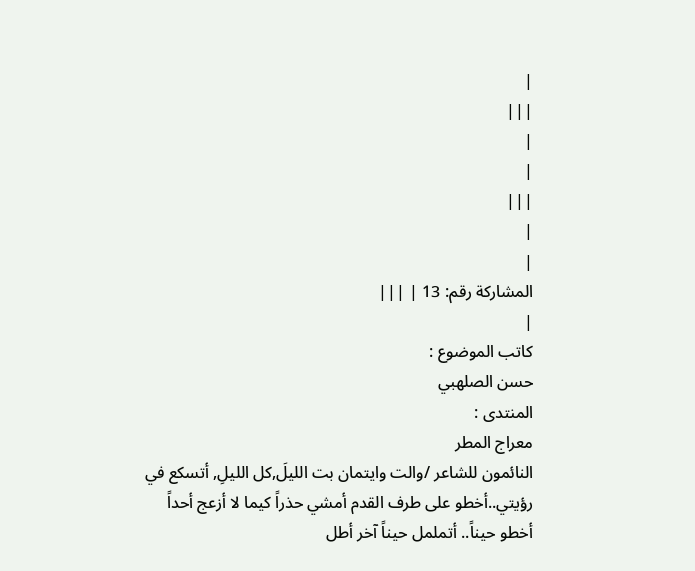|
|||
|
|
|||
|
|
المشاركة رقم: 13 | |||
|
كاتب الموضوع :
حسن الصلهبي
المنتدى :
معراج المطر
النائمون للشاعر /والت وايتمان بت الليلَ,كل الليلِ, أتسكع في رؤيتي..أخطو على طرف القدم أمشي حذراً كيما لا أزعج أحداً أخطو حيناً.. أتململ حيناً آخر أطل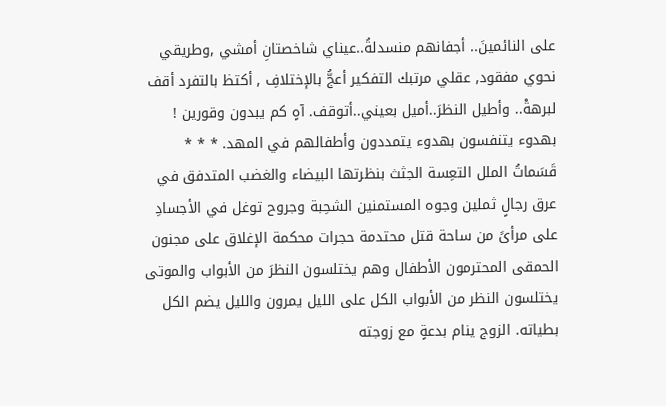على النائمينَ.. أجفانهم منسدلةُ..عيناي شاخصتانِ أمشي ,وطريقي نحوي مفقود, عقلي مرتبك التفكير أعجُّ بالإختلافِ , أكتظ بالتفرد أقف لبرهةْ.. وأطيل النظرَ..أميل بعيني..أتوقف. آهٍ كم يبدون وقورين ! بهدوء يتنفسون بهدوء يتمددون وأطفالهم في المهد. * * * قَسَماتُ الملل التعِسة الجثث بنظرتها البيضاء والغضب المتدفق في عرق رجالٍ ثملين وجوه المستمنين الشحِبة وجروح توغل في الأجسادِ على مرأىً من ساحة قتل محتدمة حجرات محكمة الإغلاق على مجنون الحمقى المحترمون الأطفال وهم يختلسون النظرَ من الأبواب والموتى يختلسون النظر من الأبواب الكل على الليل يمرون والليل يضم الكل بطياته. الزوج ينام بدعةٍ مع زوجته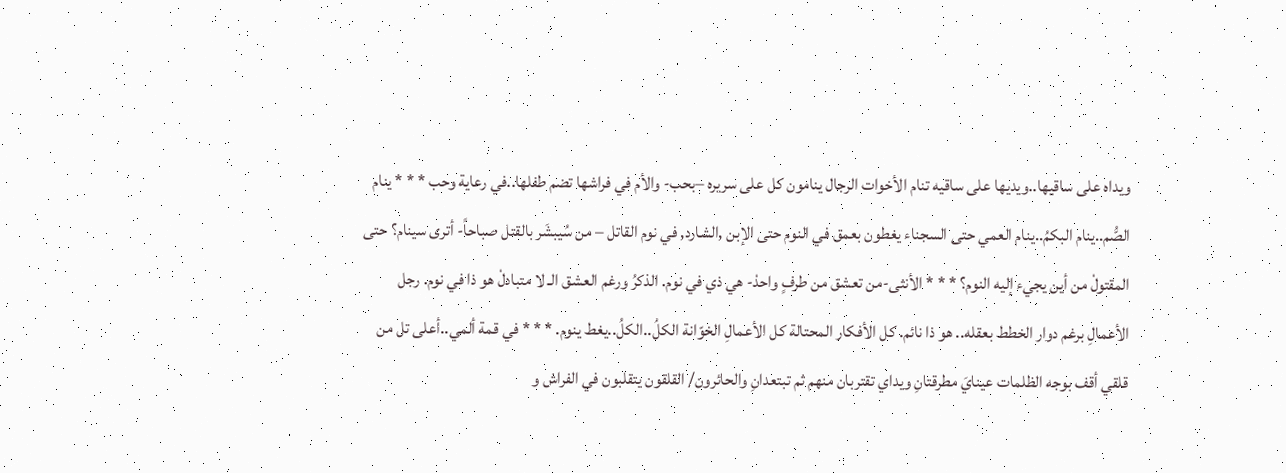ويداه على ساقيها..ويديها على ساقيه تنام الأخوات الرجال ينامون كل على سريره –بحب- والأم في فراشها تضم طفلها..في رعاية وحب * * * ينام الصُّم..ينام البكمُ..ينام العمي حتى السجناء يغطون بعمق في النوم حتى الإبن ,الشارد, في نوم القاتل – من سُيبشَر بالقتل صباحاً- أترى سينام؟ حتى المقتولْ من أين يجيء إليه النوم؟ * * * الأنثى-من تعشق من طرفٍ واحدْ- هي ذي في نوم. الذكرُ ورغم العشق الـ لا متبادلْ هو ذا في نوم. رجل الأعمالِ برغم دوار الخطط بعقله.. هو ذا نائم. كل الأفكار المحتالة كل الأعمالِ الخوّانة الكلُ..الكلُ..يغط ينوم. * * * في قمة ألمي..أعلى تل من قلقي أقف بوجه الظلمات عينايَ مطرقتانِ ويداي تقتربان منهم ثم تبتعدانِ والحائرون/ القلقون يتقلبون في الفراش و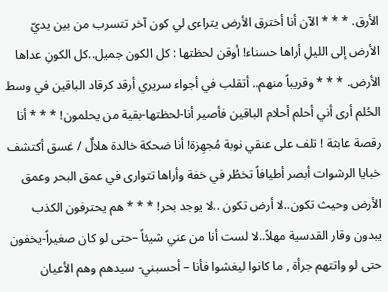الأرق. * * * الآن أنا أخترق الأرض يتراءى لي كون آخر تتسرب من بين يديّ الأرض إلى الليلِ أراها حسناء! أوقن لحظتها : كل الكون جميل..كل الكونِ عداها الأرض. * * * وقريباً منهم.. أتقلب في أجواء سريري أرقد كرقاد الباقين في وسط الحُلم أرى أني أحلم أحلام الباقين فأصير أنا-لحظتها-بقية من يحلمون! * * * أنا رقصة عابثة ! تلف على عنقي نوبة مُجهِزة! أنا ضحكة خالدة هلالٌ / غسق أكتشف خبايا الرشوات أبصر أطيافاً تخطُر في خفة وأراها تتوارى في عمق البحر وعمق الأرض وحيث تكون..لا أرض تكون ..لا يوجد بحر! * * * هم يحترفون الكذب يبدون وقار القدسية مهلاً..لا لست أنا من عني شيئاً –حتى لو كان صغيراً-يخفون حتى لو واتتهم جرأة , ما كانوا ليغشوا فأنا – أحسبني- سيدهم وهم الأعيان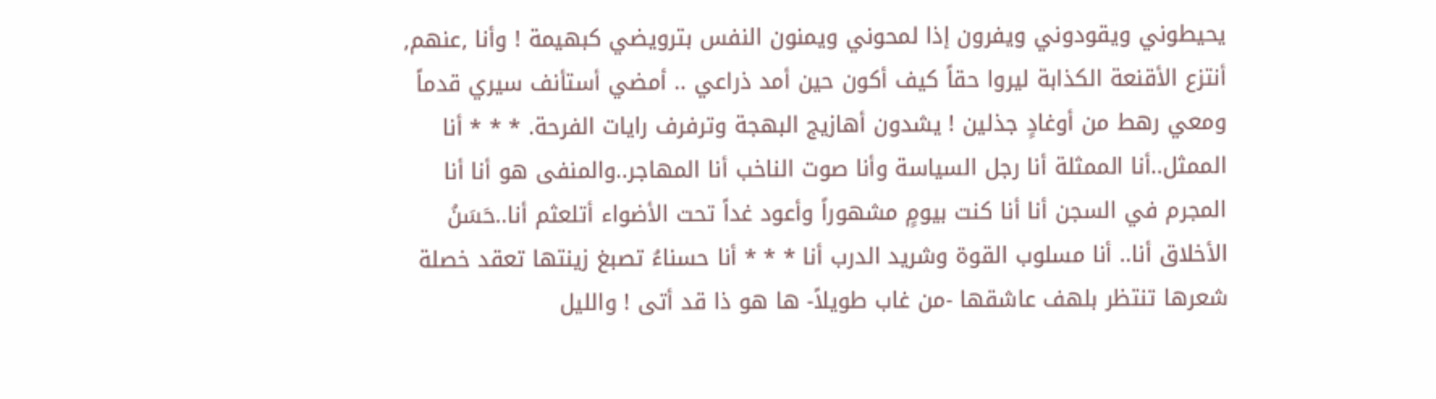يحيطوني ويقودوني ويفرون إذا لمحوني ويمنون النفس بترويضي كبهيمة ! وأنا ,عنهم, أنتزع الأقنعة الكذابة ليروا حقاً كيف أكون حين أمد ذراعي .. أمضي أستأنف سيري قدماً ومعي رهط من أوغادٍ جذلين ! يشدون أهازيج البهجة وترفرف رايات الفرحة. * * * أنا الممثل..أنا الممثلة أنا رجل السياسة وأنا صوت الناخب أنا المهاجر..والمنفى هو أنا أنا المجرم في السجن أنا أنا كنت بيومٍ مشهوراً وأعود غداً تحت الأضواء أتلعثم أنا..حَسَنُ الأخلاق أنا.. أنا مسلوب القوة وشريد الدرب أنا * * * أنا حسناءُ تصبغ زينتها تعقد خصلة شعرها تنتظر بلهف عاشقها -من غاب طويلاً- ها هو ذا قد أتى ! والليل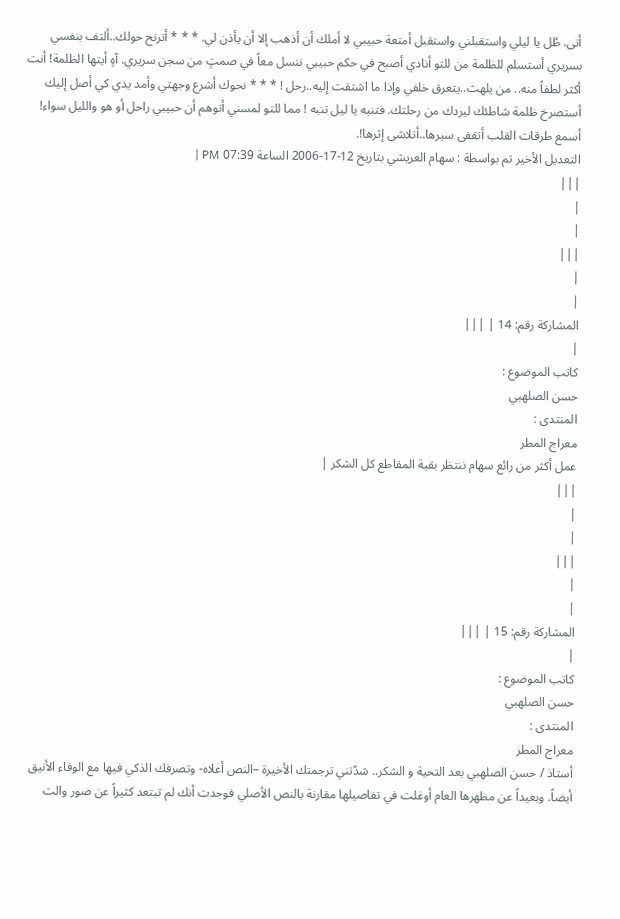أتى. طُل يا ليلي واستقبلني واستقبل أمتعة حبيبي لا أملك أن أذهب إلا أن يأذن لي. * * * أترنح حولك..ألتف بنفسي بسريري أستسلم للظلمة من للتو أنادي أصبح في حكم حبيبي ننسل معاً في صمتٍ من سجن سريري. آهٍ أيتها الظلمة! أنت أكثر لطفاً منه.. من يلهث..يتعرق خلفي وإذا ما اشتقت إليه..رحل ! * * * نحوك أشرع وجهتي وأمد يدي كي أصل إليك أستصرخ ظلمة شاطئك ليردك من رحلتك. فتنبه يا ليل تنبه ! مما للتو لمسني أتوهم أن حبيبي راحل أو هو والليل سواء! أسمع طرقات القلب أتقفى سيرها..أتلاشى إثرها!.
التعديل الأخير تم بواسطة : سهام العريشي بتاريخ 12-17-2006 الساعة 07:39 PM |
|||
|
|
|||
|
|
المشاركة رقم: 14 | |||
|
كاتب الموضوع :
حسن الصلهبي
المنتدى :
معراج المطر
عمل أكثر من رائع سهام ننتظر بقية المقاطع كل الشكر |
|||
|
|
|||
|
|
المشاركة رقم: 15 | |||
|
كاتب الموضوع :
حسن الصلهبي
المنتدى :
معراج المطر
أستاذ / حسن الصلهبي بعد التحية و الشكر.. شدّتني ترجمتك الأخيرة –النص أعلاه- وتصرفك الذكي فيها مع الوفاء الأنيق أيضاً. وبعيداً عن مظهرها العام أوغلت في تفاصيلها مقارنة بالنص الأصلي فوجدت أنك لم تبتعد كثيراً عن صور والت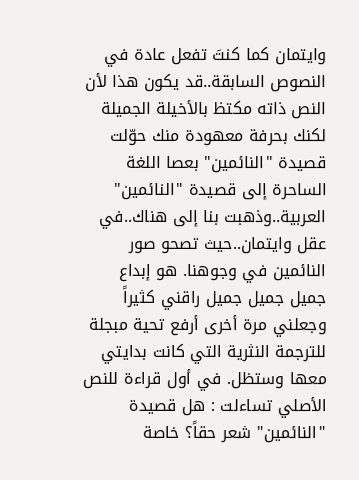وايتمان كما كنتَ تفعل عادة في النصوص السابقة..قد يكون هذا لأن النص ذاته مكتظ بالأخيلة الجميلة لكنك بحرفة معهودة منك حوّلت قصيدة "النائمين" بعصا اللغة الساحرة إلى قصيدة "النائمين" العربية..وذهبت بنا إلى هناك..في عقل وايتمان..حيث تصحو صور النائمين في وجوهنا. هو إبداع جميل جميل جميل راقني كثيراً وجعلني مرة أخرى أرفع تحية مبجلة للترجمة النثرية التي كانت بدايتي معها وستظل. في أول قراءة للنص الأصلي تساءلت : هل قصيدة "النائمين" شعر حقاً؟ خاصة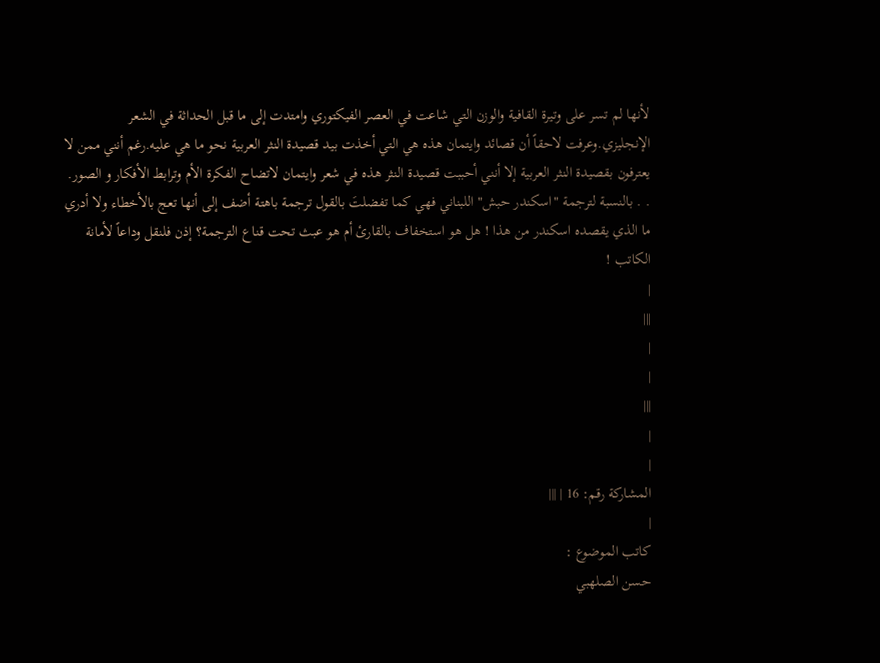لأنها لم تسر على وتيرة القافية والوزن التي شاعت في العصر الفيكتوري وامتدت إلى ما قبل الحداثة في الشعر الإنجليزي.وعرفت لاحقاً أن قصائد وايتمان هذه هي التي أخذت بيد قصيدة النثر العربية نحو ما هي عليه.رغم أنني ممن لا يعترفون بقصيدة النثر العربية إلا أنني أحببت قصيدة النثر هذه في شعر وايتمان لاتضاح الفكرة الأم وترابط الأفكار و الصور. . . بالنسبة لترجمة "اسكندر حبش" اللبناني فهي كما تفضلتَ بالقول ترجمة باهتة أضف إلى أنها تعج بالأخطاء ولا أدري ما الذي يقصده اسكندر من هذا ! هل هو استخفاف بالقارئ أم هو عبث تحت قناع الترجمة؟ إذن فلنقل وداعاً لأمانة الكاتب !
|
|||
|
|
|||
|
|
المشاركة رقم: 16 | |||
|
كاتب الموضوع :
حسن الصلهبي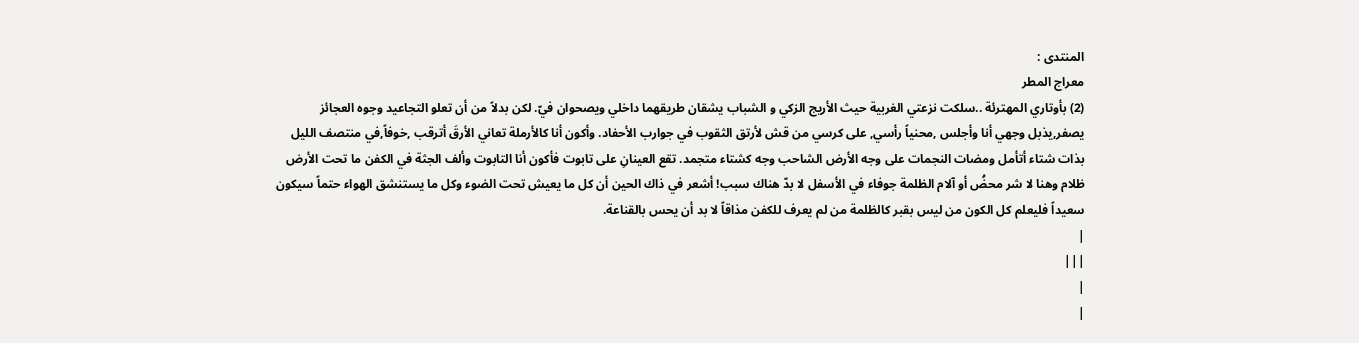المنتدى :
معراج المطر
(2) بأوتاري المهترئة ..سلكت نزعتي الغربية حيث الأريج الزكي و الشباب يشقان طريقهما داخلي ويصحوان فيّ. لكن بدلاً من أن تعلو التجاعيد وجوه العجائز يصفر,يذبل وجهي أنا وأجلس ,محنياً رأسي, على كرسي من قش لأرتق الثقوب في جوارب الأحفاد. وأكون أنا كالأرملة تعاني الأرقَ أترقب ,خوفاً,في منتصف الليل بذات شتاء أتأمل ومضات النجمات على وجه الأرض الشاحب وجه كشتاء متجمد. تقع العينانِ على تابوت فأكون أنا التابوت وألف الجثة في الكفن ما تحت الأرض ظلام وهنا لا شر محضُ أو آلام الظلمة جوفاء في الأسفل لا بدّ هناك سبب! أشعر في ذاك الحين أن كل ما يعيش تحت الضوء وكل ما يستنشق الهواء حتماً سيكون سعيداً فليعلم كل الكون من ليس بقبر كالظلمة من لم يعرف للكفن مذاقاً لا بد أن يحس بالقناعة.
|
|||
|
|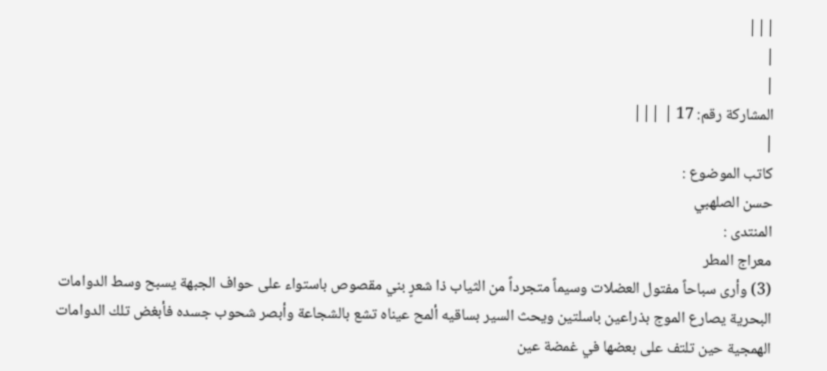|||
|
|
المشاركة رقم: 17 | |||
|
كاتب الموضوع :
حسن الصلهبي
المنتدى :
معراج المطر
(3) وأرى سباحاً مفتول العضلات وسيماً متجرداً من الثياب ذا شعرٍ بني مقصوص باستواء على حواف الجبهة يسبح وسط الدوامات البحرية يصارع الموج بذراعين باسلتين ويحث السير بساقيه ألمح عيناه تشع بالشجاعة وأبصر شحوب جسده فأبغض تلك الدوامات الهمجية حين تلتف على بعضها في غمضة عين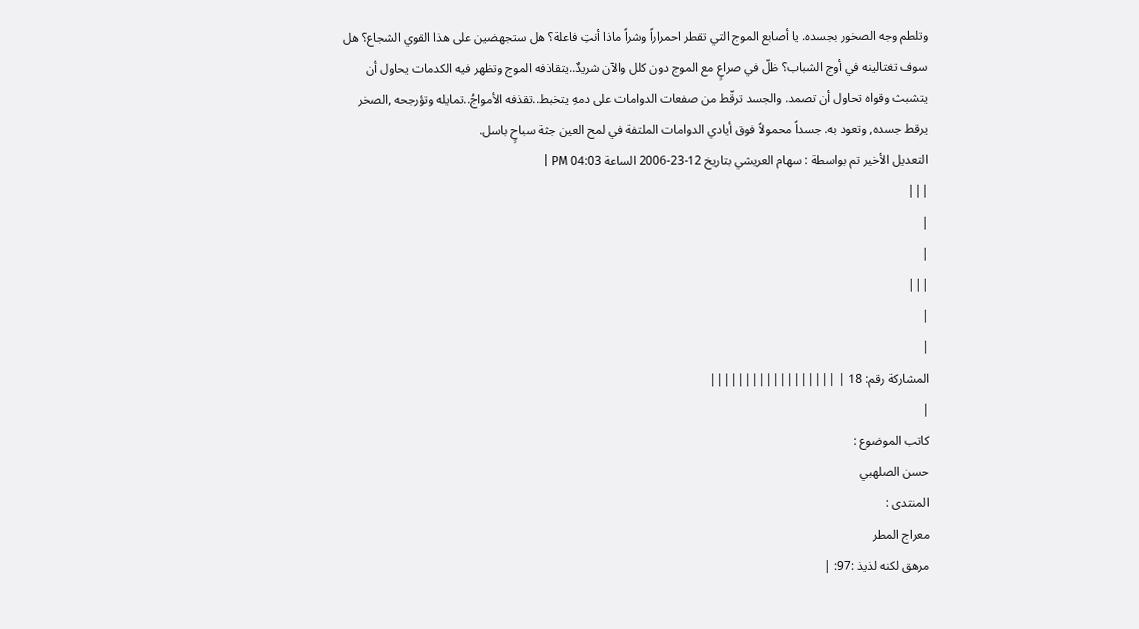وتلطم وجه الصخور بجسده. يا أصابع الموج التي تقطر احمراراً وشراً ماذا أنتِ فاعلة؟ هل ستجهضين على هذا القوي الشجاع؟ هل سوف تغتالينه في أوج الشباب؟ ظلّ في صراعٍ مع الموج دون كلل والآن شريدٌ..يتقاذفه الموج وتظهر فيه الكدمات يحاول أن يتشبث وقواه تحاول أن تصمد. والجسد ترقّط من صفعات الدوامات على دمهِ يتخبط..تقذفه الأمواجُ..تمايله وتؤرجحه ,الصخر يرقط جسده, وتعود به. جسداً محمولاً فوق أيادي الدوامات الملتفة في لمح العين جثة سباحٍ باسل.
التعديل الأخير تم بواسطة : سهام العريشي بتاريخ 12-23-2006 الساعة 04:03 PM |
|||
|
|
|||
|
|
المشاركة رقم: 18 | ||||||||||||||||||
|
كاتب الموضوع :
حسن الصلهبي
المنتدى :
معراج المطر
مرهق لكنه لذيذ :97: |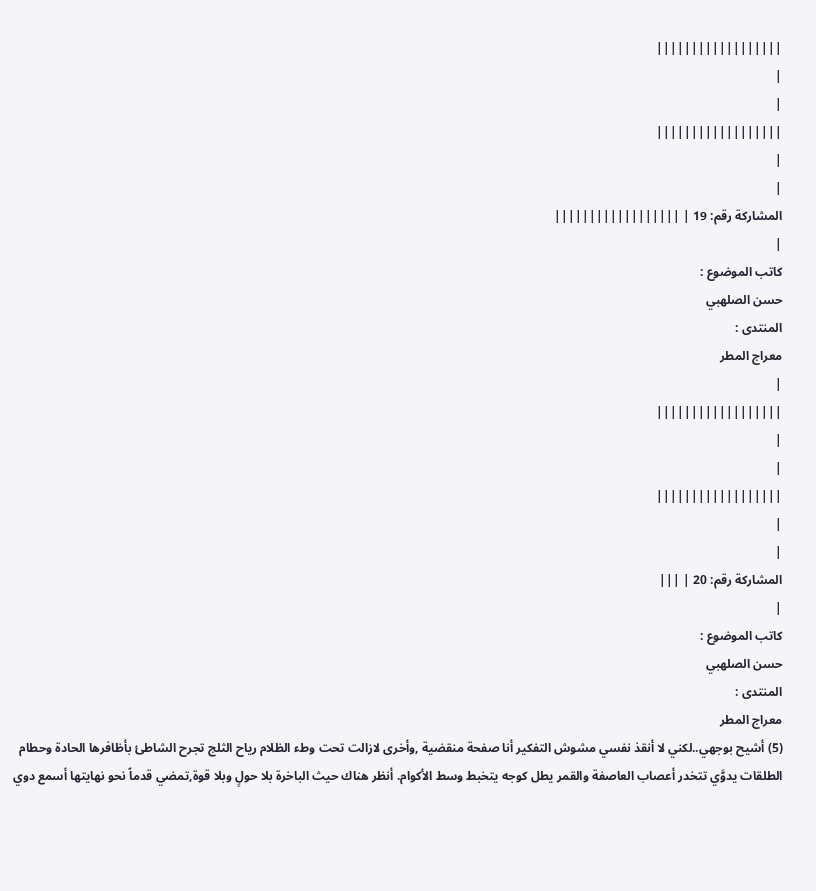||||||||||||||||||
|
|
||||||||||||||||||
|
|
المشاركة رقم: 19 | ||||||||||||||||||
|
كاتب الموضوع :
حسن الصلهبي
المنتدى :
معراج المطر
|
||||||||||||||||||
|
|
||||||||||||||||||
|
|
المشاركة رقم: 20 | |||
|
كاتب الموضوع :
حسن الصلهبي
المنتدى :
معراج المطر
(5) أشيح بوجهي..لكني لا أنقذ نفسي مشوش التفكير أنا صفحة منقضية ,وأخرى لازالت تحت وطء الظلام رياح الثلج تجرح الشاطئ بأظافرها الحادة وحطام الطلقات يدوَّي تتخدر أعصاب العاصفة والقمر يطل كوجه يتخبط وسط الأكوام. أنظر هناك حيث الباخرة بلا حولٍ وبلا قوة,تمضي قدماً نحو نهايتها أسمع دوي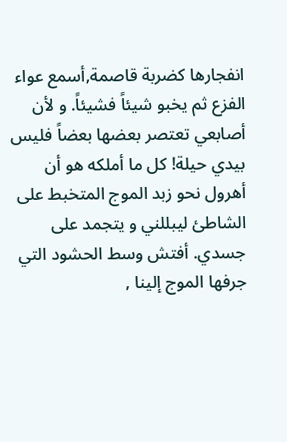انفجارها كضربة قاصمة,أسمع عواء الفزع ثم يخبو شيئاً فشيئاً. و لأن أصابعي تعتصر بعضها بعضاً فليس بيدي حيلة! كل ما أملكه هو أن أهرول نحو زبد الموج المتخبط على الشاطئ ليبللني و يتجمد على جسدي. أفتش وسط الحشود التي جرفها الموج إلينا ,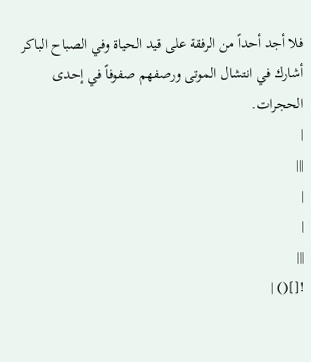فلا أجد أحداً من الرفقة على قيد الحياة وفي الصباح الباكر أشارك في انتشال الموتى ورصفهم صفوفاً في إحدى الحجرات.
|
|||
|
|
|||
![]() |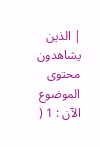| الذين يشاهدون محتوى الموضوع الآن : 1 (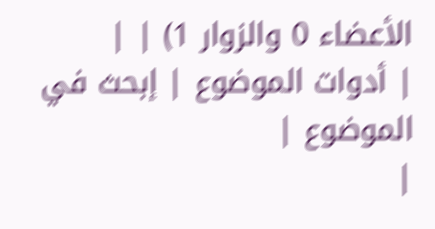الأعضاء 0 والزوار 1) | |
| أدوات الموضوع | إبحث في الموضوع |
|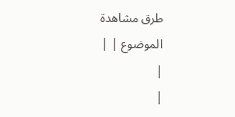طرق مشاهدة الموضوع | |
|
|